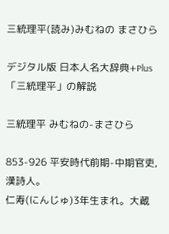三統理平(読み)みむねの まさひら

デジタル版 日本人名大辞典+Plus 「三統理平」の解説

三統理平 みむねの-まさひら

853-926 平安時代前期-中期官吏,漢詩人。
仁寿(にんじゅ)3年生まれ。大蔵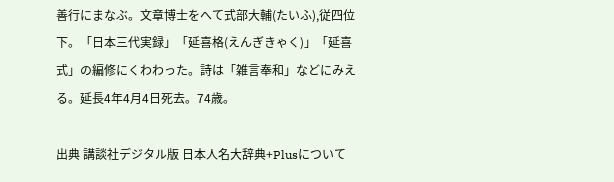善行にまなぶ。文章博士をへて式部大輔(たいふ),従四位下。「日本三代実録」「延喜格(えんぎきゃく)」「延喜式」の編修にくわわった。詩は「雑言奉和」などにみえる。延長4年4月4日死去。74歳。

出典 講談社デジタル版 日本人名大辞典+Plusについて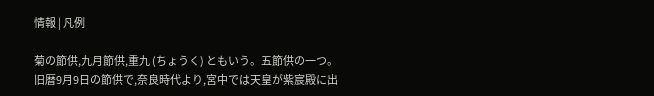情報 | 凡例

菊の節供,九月節供,重九 (ちょうく) ともいう。五節供の一つ。旧暦9月9日の節供で,奈良時代より,宮中では天皇が紫宸殿に出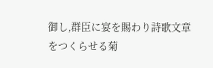御し,群臣に宴を賜わり詩歌文章をつくらせる菊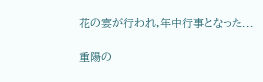花の宴が行われ,年中行事となった...

重陽の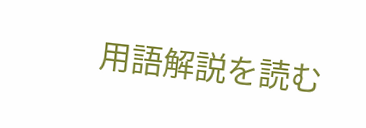用語解説を読む